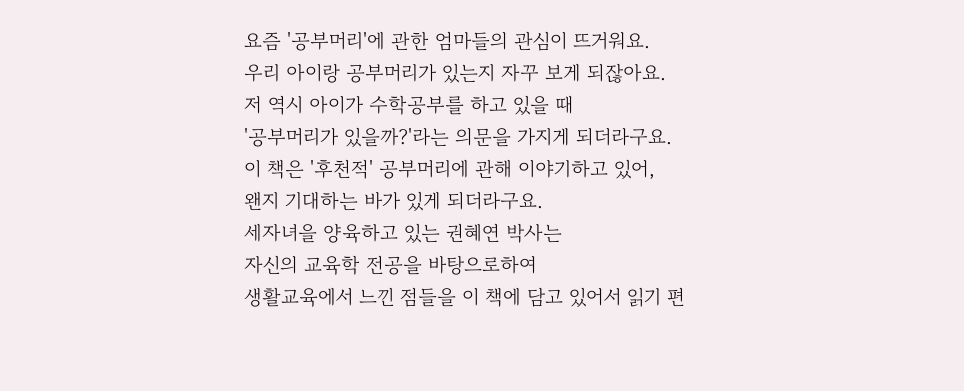요즘 '공부머리'에 관한 엄마들의 관심이 뜨거워요.
우리 아이랑 공부머리가 있는지 자꾸 보게 되잖아요.
저 역시 아이가 수학공부를 하고 있을 때
'공부머리가 있을까?'라는 의문을 가지게 되더라구요.
이 책은 '후천적' 공부머리에 관해 이야기하고 있어,
왠지 기대하는 바가 있게 되더라구요.
세자녀을 양육하고 있는 권혜연 박사는
자신의 교육학 전공을 바탕으로하여
생활교육에서 느낀 점들을 이 책에 담고 있어서 읽기 편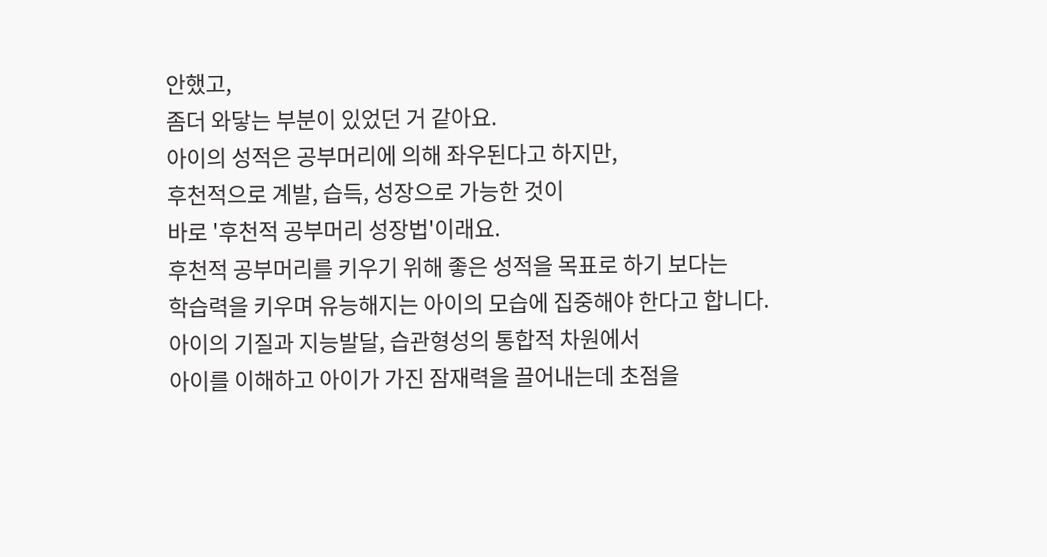안했고,
좀더 와닿는 부분이 있었던 거 같아요.
아이의 성적은 공부머리에 의해 좌우된다고 하지만,
후천적으로 계발, 습득, 성장으로 가능한 것이
바로 '후천적 공부머리 성장법'이래요.
후천적 공부머리를 키우기 위해 좋은 성적을 목표로 하기 보다는
학습력을 키우며 유능해지는 아이의 모습에 집중해야 한다고 합니다.
아이의 기질과 지능발달, 습관형성의 통합적 차원에서
아이를 이해하고 아이가 가진 잠재력을 끌어내는데 초점을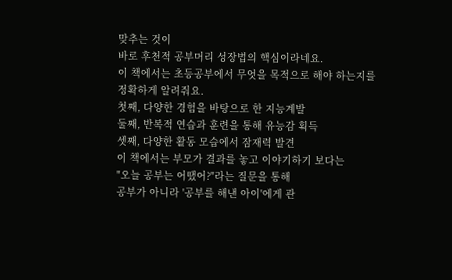맞추는 것이
바로 후천적 공부머리 성장법의 핵심이라네요.
이 책에서는 초등공부에서 무엇을 목적으로 해야 하는지를
정확하게 알려줘요.
첫째, 다양한 경험을 바탕으로 한 지능계발
둘째, 반복적 연습과 훈련을 통해 유능감 획득
셋째, 다양한 활동 모습에서 잠재력 발견
이 책에서는 부모가 결과를 놓고 이야기하기 보다는
"오늘 공부는 어땠어?"라는 질문을 통해
공부가 아니라 '공부를 해낸 아이'에게 관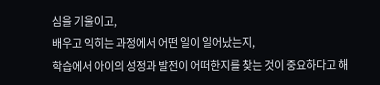심을 기울이고,
배우고 익히는 과정에서 어떤 일이 일어났는지,
학습에서 아이의 성정과 발전이 어떠한지를 찾는 것이 중요하다고 해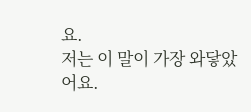요.
저는 이 말이 가장 와닿았어요.